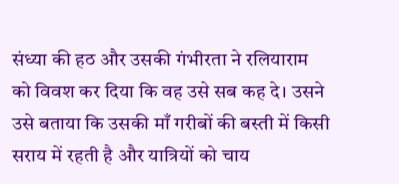संध्या की हठ और उसकी गंभीरता ने रलियाराम को विवश कर दिया कि वह उसे सब कह दे। उसने उसे बताया कि उसकी माँ गरीबों की बस्ती में किसी सराय में रहती है और यात्रियों को चाय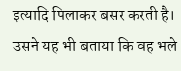इत्यादि पिलाकर बसर करती है। उसने यह भी बताया कि वह भले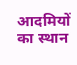आदमियों का स्थान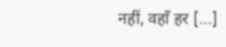नहीं, वहाँ हर […]